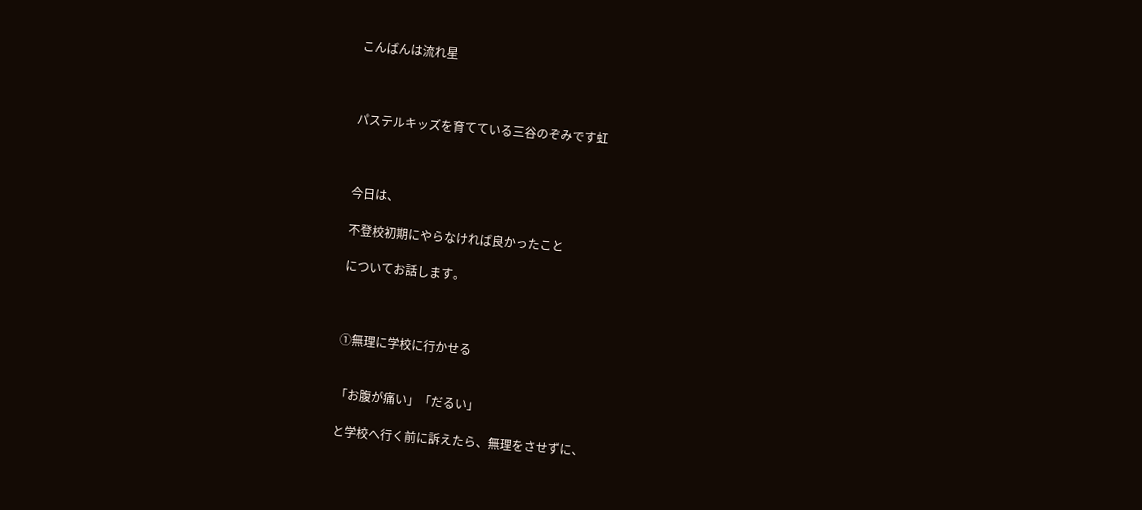こんばんは流れ星



パステルキッズを育てている三谷のぞみです虹



今日は、

不登校初期にやらなければ良かったこと

についてお話します。



①無理に学校に行かせる


「お腹が痛い」「だるい」

と学校へ行く前に訴えたら、無理をさせずに、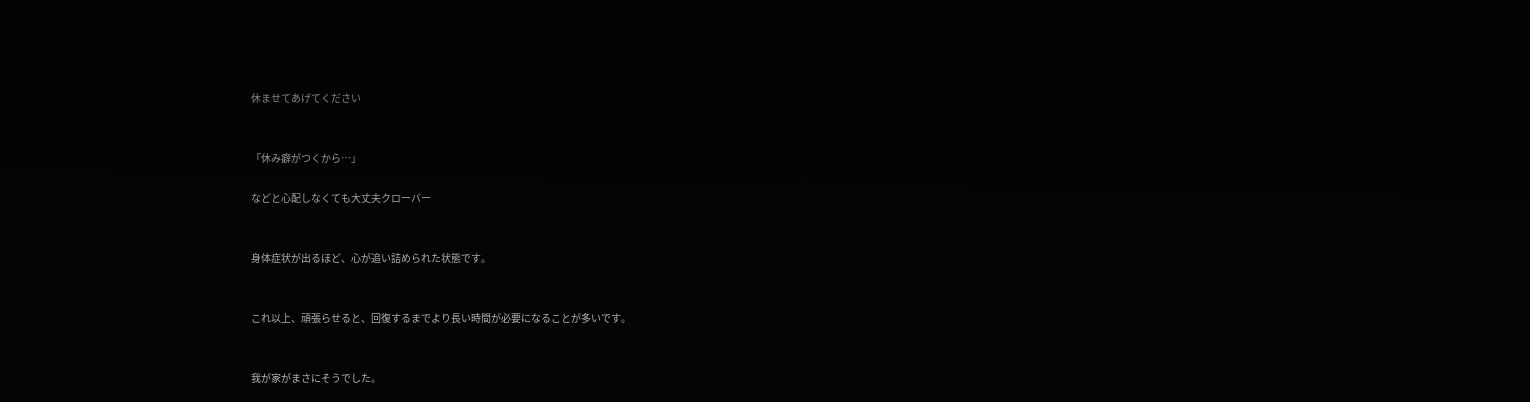休ませてあげてください


「休み癖がつくから…」

などと心配しなくても大丈夫クローバー


身体症状が出るほど、心が追い詰められた状態です。


これ以上、頑張らせると、回復するまでより長い時間が必要になることが多いです。


我が家がまさにそうでした。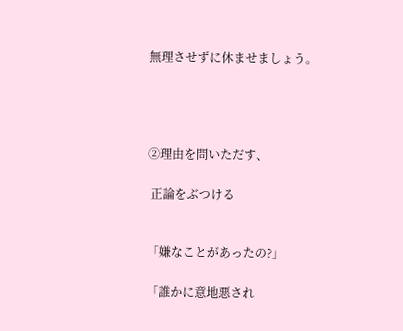無理させずに休ませましょう。




②理由を問いただす、

 正論をぶつける


「嫌なことがあったの?」

「誰かに意地悪され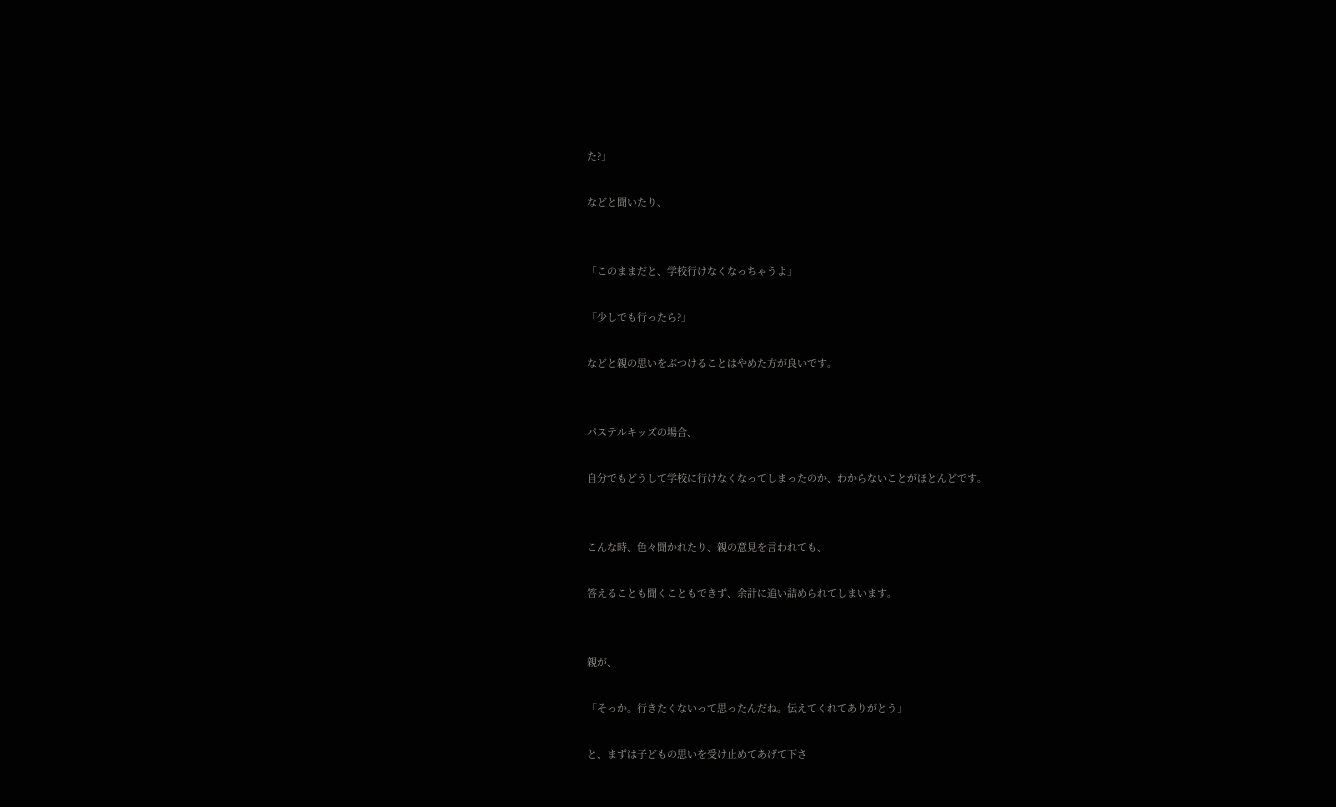た?」

などと聞いたり、


「このままだと、学校行けなくなっちゃうよ」

「少しでも行ったら?」

などと親の思いをぶつけることはやめた方が良いです。


パステルキッズの場合、

自分でもどうして学校に行けなくなってしまったのか、わからないことがほとんどです。


こんな時、色々聞かれたり、親の意見を言われても、

答えることも聞くこともできず、余計に追い詰められてしまいます。


親が、

「そっか。行きたくないって思ったんだね。伝えてくれてありがとう」

と、まずは子どもの思いを受け止めてあげて下さ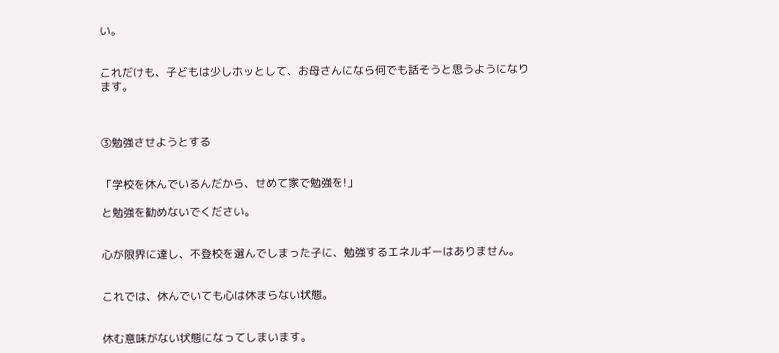い。


これだけも、子どもは少しホッとして、お母さんになら何でも話そうと思うようになります。



③勉強させようとする


「学校を休んでいるんだから、せめて家で勉強を!」

と勉強を勧めないでください。


心が限界に達し、不登校を選んでしまった子に、勉強するエネルギーはありません。


これでは、休んでいても心は休まらない状態。


休む意味がない状態になってしまいます。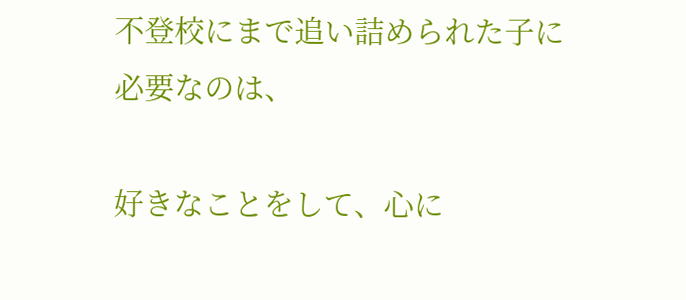不登校にまで追い詰められた子に必要なのは、

好きなことをして、心に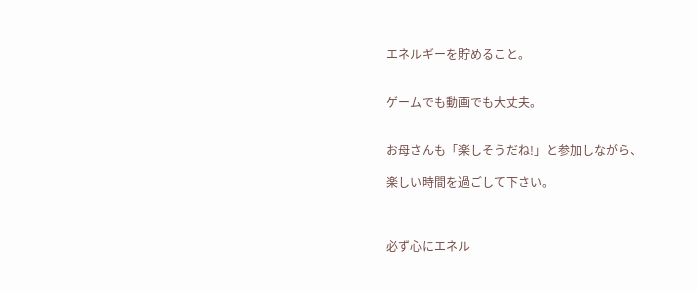エネルギーを貯めること。


ゲームでも動画でも大丈夫。


お母さんも「楽しそうだね!」と参加しながら、

楽しい時間を過ごして下さい。



必ず心にエネル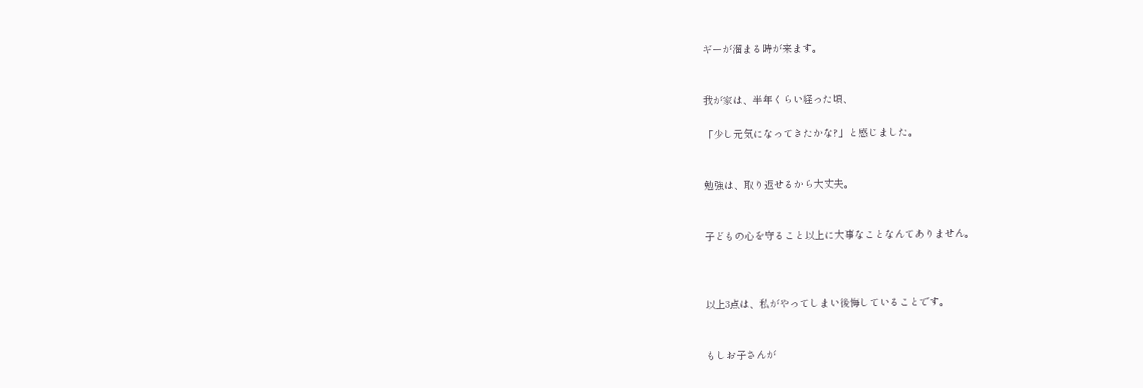ギーが溜まる時が来ます。


我が家は、半年くらい経った頃、

「少し元気になってきたかな?」と感じました。


勉強は、取り返せるから大丈夫。


子どもの心を守ること以上に大事なことなんてありません。



以上3点は、私がやってしまい後悔していることです。


もしお子さんが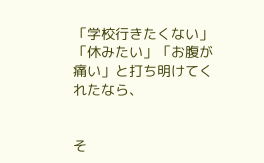「学校行きたくない」「休みたい」「お腹が痛い」と打ち明けてくれたなら、


そ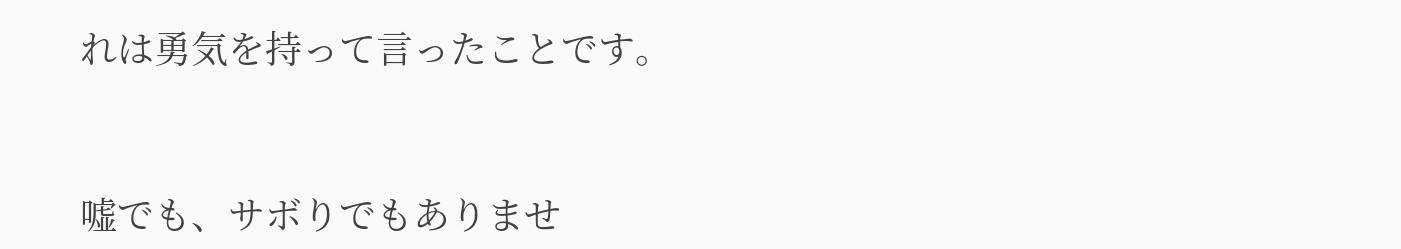れは勇気を持って言ったことです。


嘘でも、サボりでもありませ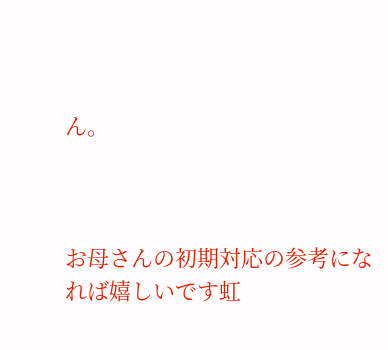ん。



お母さんの初期対応の参考になれば嬉しいです虹